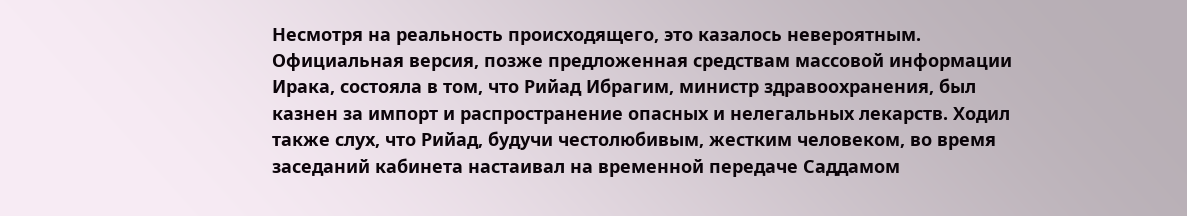Несмотря на реальность происходящего, это казалось невероятным. Официальная версия, позже предложенная средствам массовой информации Ирака, состояла в том, что Рийад Ибрагим, министр здравоохранения, был казнен за импорт и распространение опасных и нелегальных лекарств. Ходил также слух, что Рийад, будучи честолюбивым, жестким человеком, во время заседаний кабинета настаивал на временной передаче Саддамом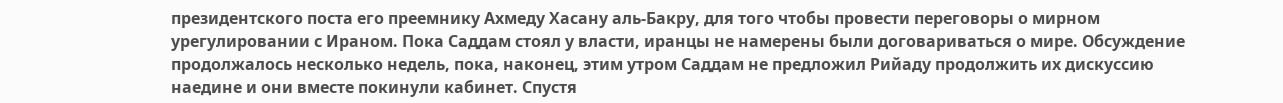президентского поста его преемнику Ахмеду Хасану аль-Бакру, для того чтобы провести переговоры о мирном урегулировании с Ираном. Пока Саддам стоял у власти, иранцы не намерены были договариваться о мире. Обсуждение продолжалось несколько недель, пока, наконец, этим утром Саддам не предложил Рийаду продолжить их дискуссию наедине и они вместе покинули кабинет. Спустя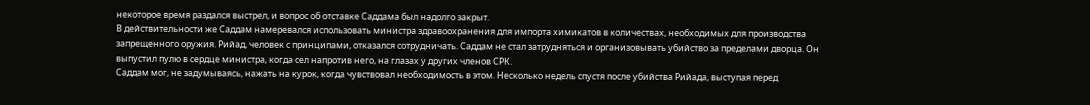некоторое время раздался выстрел, и вопрос об отставке Саддама был надолго закрыт.
В действительности же Саддам намеревался использовать министра здравоохранения для импорта химикатов в количествах, необходимых для производства запрещенного оружия. Рийад, человек с принципами, отказался сотрудничать. Саддам не стал затрудняться и организовывать убийство за пределами дворца. Он выпустил пулю в сердце министра, когда сел напротив него, на глазах у других членов СРК.
Саддам мог, не задумываясь, нажать на курок, когда чувствовал необходимость в этом. Несколько недель спустя после убийства Рийада, выступая перед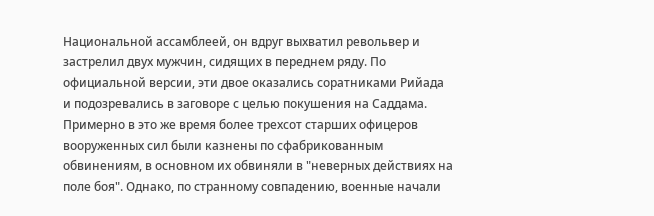Национальной ассамблеей, он вдруг выхватил револьвер и застрелил двух мужчин, сидящих в переднем ряду. По официальной версии, эти двое оказались соратниками Рийада и подозревались в заговоре с целью покушения на Саддама.
Примерно в это же время более трехсот старших офицеров вооруженных сил были казнены по сфабрикованным обвинениям, в основном их обвиняли в "неверных действиях на поле боя". Однако, по странному совпадению, военные начали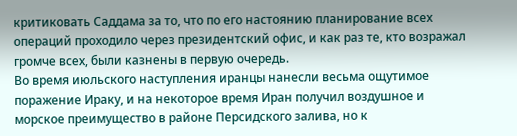критиковать Саддама за то, что по его настоянию планирование всех операций проходило через президентский офис, и как раз те, кто возражал громче всех, были казнены в первую очередь.
Во время июльского наступления иранцы нанесли весьма ощутимое поражение Ираку, и на некоторое время Иран получил воздушное и морское преимущество в районе Персидского залива, но к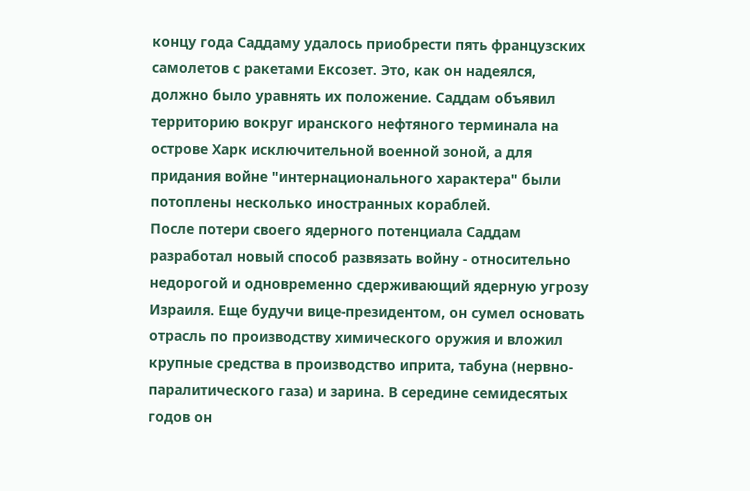концу года Саддаму удалось приобрести пять французских самолетов с ракетами Ексозет. Это, как он надеялся, должно было уравнять их положение. Саддам объявил территорию вокруг иранского нефтяного терминала на острове Харк исключительной военной зоной, а для придания войне "интернационального характера" были потоплены несколько иностранных кораблей.
После потери своего ядерного потенциала Саддам разработал новый способ развязать войну - относительно недорогой и одновременно сдерживающий ядерную угрозу Израиля. Еще будучи вице-президентом, он сумел основать отрасль по производству химического оружия и вложил крупные средства в производство иприта, табуна (нервно-паралитического газа) и зарина. В середине семидесятых годов он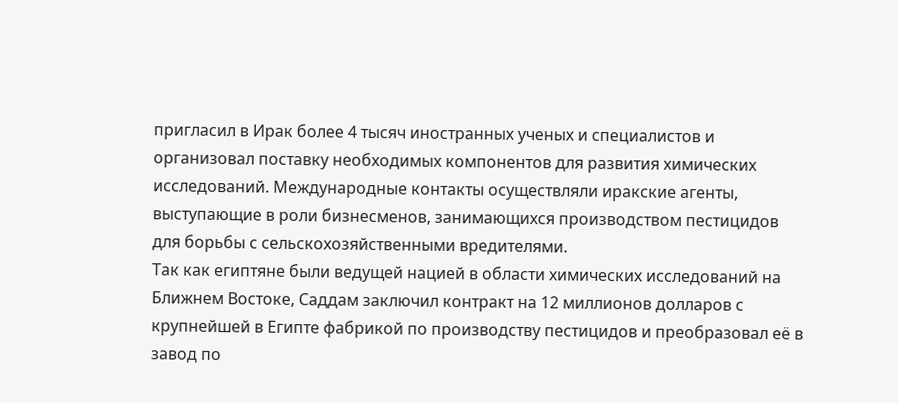пригласил в Ирак более 4 тысяч иностранных ученых и специалистов и организовал поставку необходимых компонентов для развития химических исследований. Международные контакты осуществляли иракские агенты, выступающие в роли бизнесменов, занимающихся производством пестицидов для борьбы с сельскохозяйственными вредителями.
Так как египтяне были ведущей нацией в области химических исследований на Ближнем Востоке, Саддам заключил контракт на 12 миллионов долларов с крупнейшей в Египте фабрикой по производству пестицидов и преобразовал её в завод по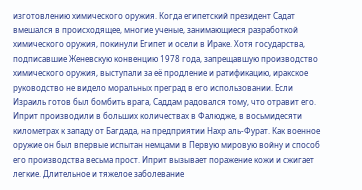изготовлению химического оружия. Когда египетский президент Садат вмешался в происходящее, многие ученые, занимающиеся разработкой химического оружия, покинули Египет и осели в Ираке. Хотя государства, подписавшие Женевскую конвенцию 1978 года, запрещавшую производство химического оружия, выступали за её продление и ратификацию, иракское руководство не видело моральных преград в его использовании. Если Израиль готов был бомбить врага, Саддам радовался тому, что отравит его.
Иприт производили в больших количествах в Фалюдже, в восьмидесяти километрах к западу от Багдада, на предприятии Нахр аль-Фурат. Как военное оружие он был впервые испытан немцами в Первую мировую войну и способ его производства весьма прост. Иприт вызывает поражение кожи и сжигает легкие. Длительное и тяжелое заболевание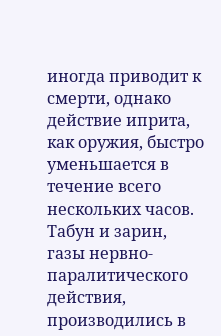иногда приводит к смерти, однако действие иприта, как оружия, быстро уменьшается в течение всего нескольких часов.
Табун и зарин, газы нервно-паралитического действия, производились в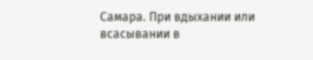Самара. При вдыхании или всасывании в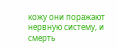кожу они поражают нервную систему, и смерть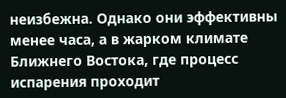неизбежна. Однако они эффективны менее часа, а в жарком климате Ближнего Востока, где процесс испарения проходит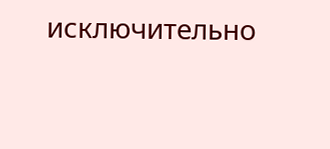исключительно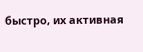быстро, их активная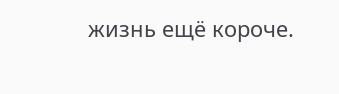жизнь ещё короче.